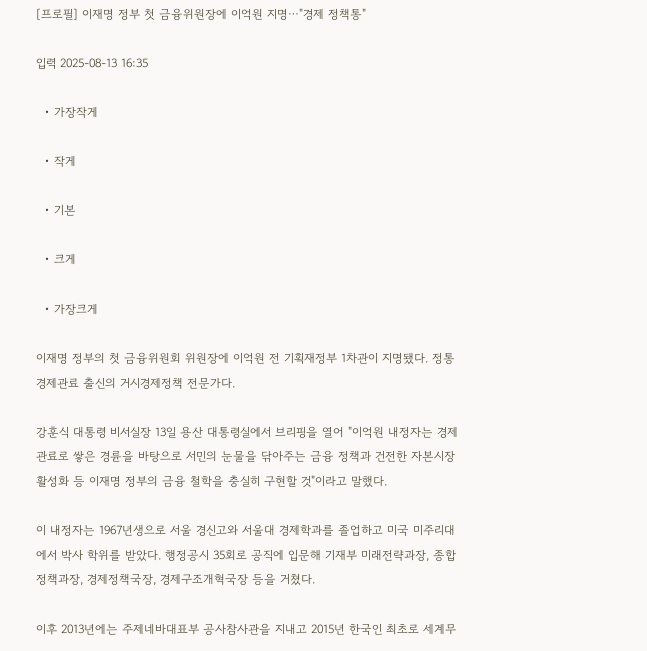[프로필] 이재명 정부 첫 금융위원장에 이억원 지명⋯"경제 정책통"

입력 2025-08-13 16:35

  • 가장작게

  • 작게

  • 기본

  • 크게

  • 가장크게

이재명 정부의 첫 금융위원회 위원장에 이억원 전 기획재정부 1차관이 지명됐다. 정통 경제관료 출신의 거시경제정책 전문가다.

강훈식 대통령 비서실장 13일 용산 대통령실에서 브리핑을 열어 "이억원 내정자는 경제 관료로 쌓은 경륜을 바탕으로 서민의 눈물을 닦아주는 금융 정책과 건전한 자본시장 활성화 등 이재명 정부의 금융 철학을 충실히 구현할 것"이라고 말했다.

이 내정자는 1967년생으로 서울 경신고와 서울대 경제학과를 졸업하고 미국 미주리대에서 박사 학위를 받았다. 행정공시 35회로 공직에 입문해 기재부 미래전략과장, 종합정책과장, 경제정책국장, 경제구조개혁국장 등을 거쳤다.

이후 2013년에는 주제네바대표부 공사참사관을 지내고 2015년 한국인 최초로 세계무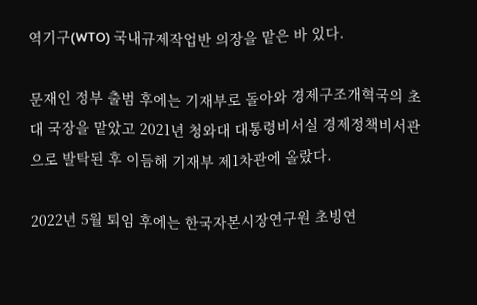역기구(WTO) 국내규제작업반 의장을 맡은 바 있다.

문재인 정부 출범 후에는 기재부로 돌아와 경제구조개혁국의 초대 국장을 맡았고 2021년 청와대 대통령비서실 경제정책비서관으로 발탁된 후 이듬해 기재부 제1차관에 올랐다.

2022년 5월 퇴임 후에는 한국자본시장연구원 초빙연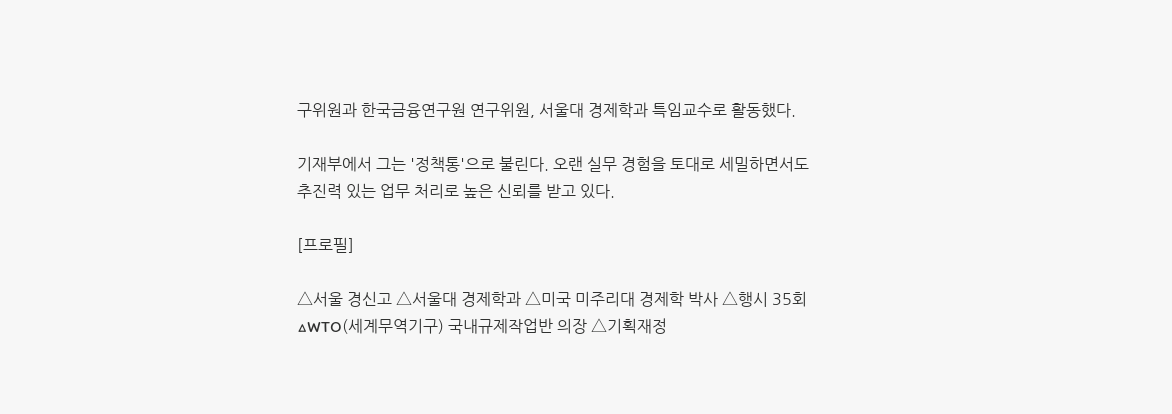구위원과 한국금융연구원 연구위원, 서울대 경제학과 특임교수로 활동했다.

기재부에서 그는 '정책통'으로 불린다. 오랜 실무 경험을 토대로 세밀하면서도 추진력 있는 업무 처리로 높은 신뢰를 받고 있다.

[프로필]

△서울 경신고 △서울대 경제학과 △미국 미주리대 경제학 박사 △행시 35회 △WTO(세계무역기구) 국내규제작업반 의장 △기획재정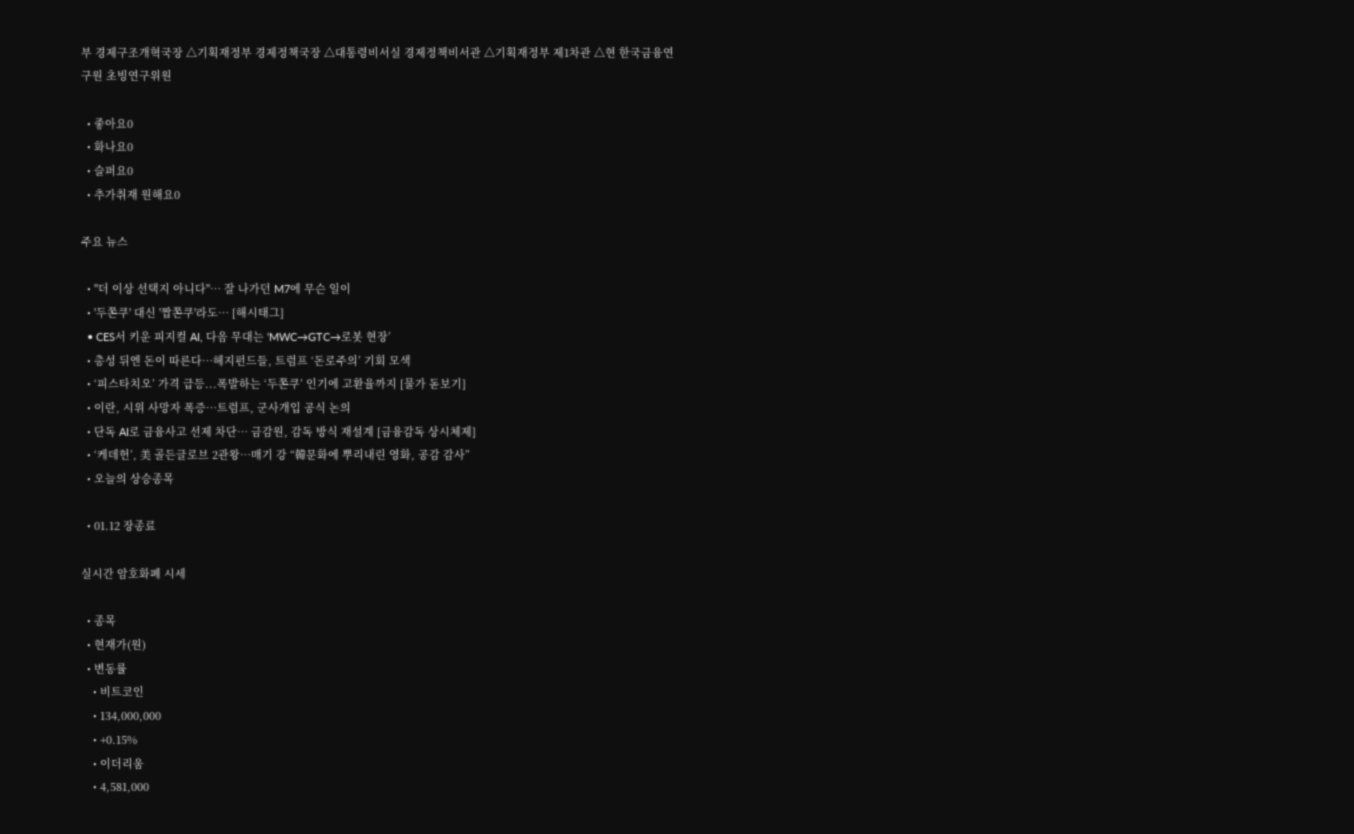부 경제구조개혁국장 △기획재정부 경제정책국장 △대통령비서실 경제정책비서관 △기획재정부 제1차관 △현 한국금융연구원 초빙연구위원

  • 좋아요0
  • 화나요0
  • 슬퍼요0
  • 추가취재 원해요0

주요 뉴스

  • "더 이상 선택지 아니다"… 잘 나가던 M7에 무슨 일이
  • '두쫀쿠' 대신 '짭쫀쿠'라도… [해시태그]
  • CES서 키운 피지컬 AI, 다음 무대는 ‘MWC→GTC→로봇 현장’
  • 총성 뒤엔 돈이 따른다⋯헤지펀드들, 트럼프 ‘돈로주의’ 기회 모색
  • ‘피스타치오’ 가격 급등...폭발하는 ‘두쫀쿠’ 인기에 고환율까지 [물가 돋보기]
  • 이란, 시위 사망자 폭증…트럼프, 군사개입 공식 논의
  • 단독 AI로 금융사고 선제 차단… 금감원, 감독 방식 재설계 [금융감독 상시체제]
  • ‘케데헌’, 美 골든글로브 2관왕⋯매기 강 “韓문화에 뿌리내린 영화, 공감 감사”
  • 오늘의 상승종목

  • 01.12 장종료

실시간 암호화폐 시세

  • 종목
  • 현재가(원)
  • 변동률
    • 비트코인
    • 134,000,000
    • +0.15%
    • 이더리움
    • 4,581,000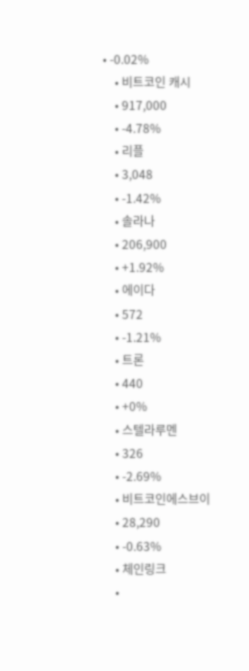• -0.02%
    • 비트코인 캐시
    • 917,000
    • -4.78%
    • 리플
    • 3,048
    • -1.42%
    • 솔라나
    • 206,900
    • +1.92%
    • 에이다
    • 572
    • -1.21%
    • 트론
    • 440
    • +0%
    • 스텔라루멘
    • 326
    • -2.69%
    • 비트코인에스브이
    • 28,290
    • -0.63%
    • 체인링크
    •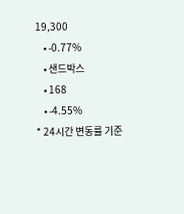19,300
    • -0.77%
    • 샌드박스
    • 168
    • -4.55%
* 24시간 변동률 기준